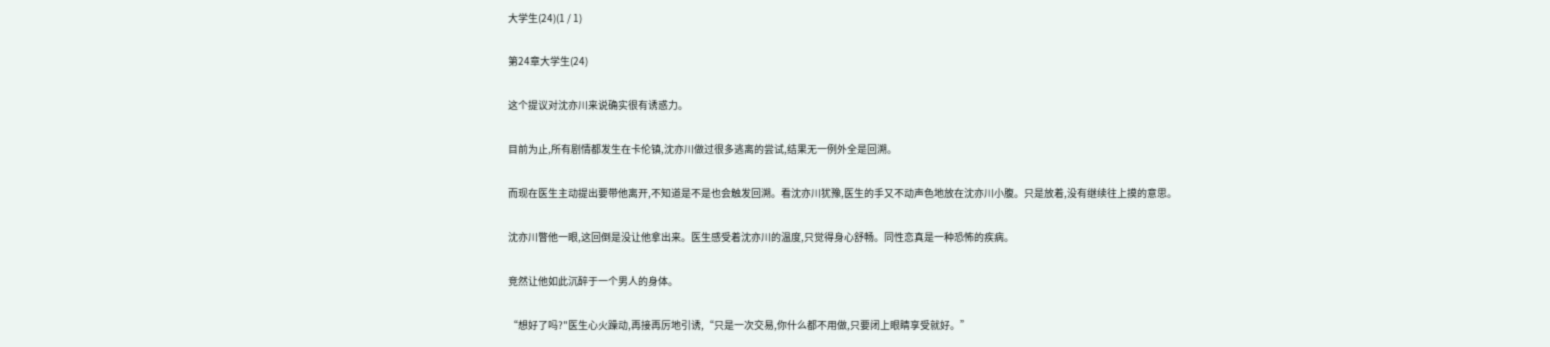大学生(24)(1 / 1)

第24章大学生(24)

这个提议对沈亦川来说确实很有诱惑力。

目前为止,所有剧情都发生在卡伦镇,沈亦川做过很多逃离的尝试,结果无一例外全是回溯。

而现在医生主动提出要带他离开,不知道是不是也会触发回溯。看沈亦川犹豫,医生的手又不动声色地放在沈亦川小腹。只是放着,没有继续往上摸的意思。

沈亦川瞥他一眼,这回倒是没让他拿出来。医生感受着沈亦川的温度,只觉得身心舒畅。同性恋真是一种恐怖的疾病。

竞然让他如此沉醉于一个男人的身体。

“想好了吗?"医生心火躁动,再接再厉地引诱,“只是一次交易,你什么都不用做,只要闭上眼睛享受就好。”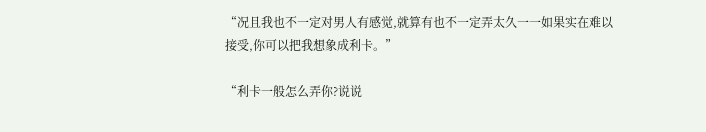“况且我也不一定对男人有感觉,就算有也不一定弄太久一一如果实在难以接受,你可以把我想象成利卡。”

“利卡一般怎么弄你?说说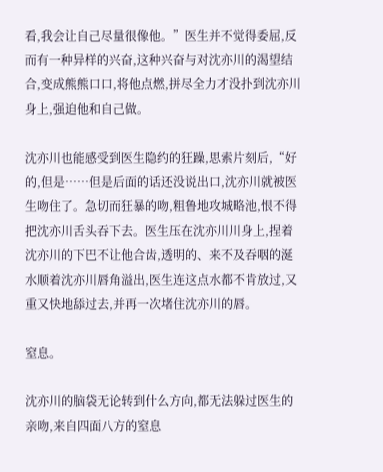看,我会让自己尽量很像他。”医生并不觉得委屈,反而有一种异样的兴奋,这种兴奋与对沈亦川的渴望结合,变成熊熊口口,将他点燃,拼尽全力才没扑到沈亦川身上,强迫他和自己做。

沈亦川也能感受到医生隐约的狂躁,思索片刻后,“好的,但是……但是后面的话还没说出口,沈亦川就被医生吻住了。急切而狂暴的吻,粗鲁地攻城略池,恨不得把沈亦川舌头吞下去。医生压在沈亦川川身上,捏着沈亦川的下巴不让他合齿,透明的、来不及吞咽的涎水顺着沈亦川唇角溢出,医生连这点水都不肯放过,又重又快地舔过去,并再一次堵住沈亦川的唇。

窒息。

沈亦川的脑袋无论转到什么方向,都无法躲过医生的亲吻,来自四面八方的窒息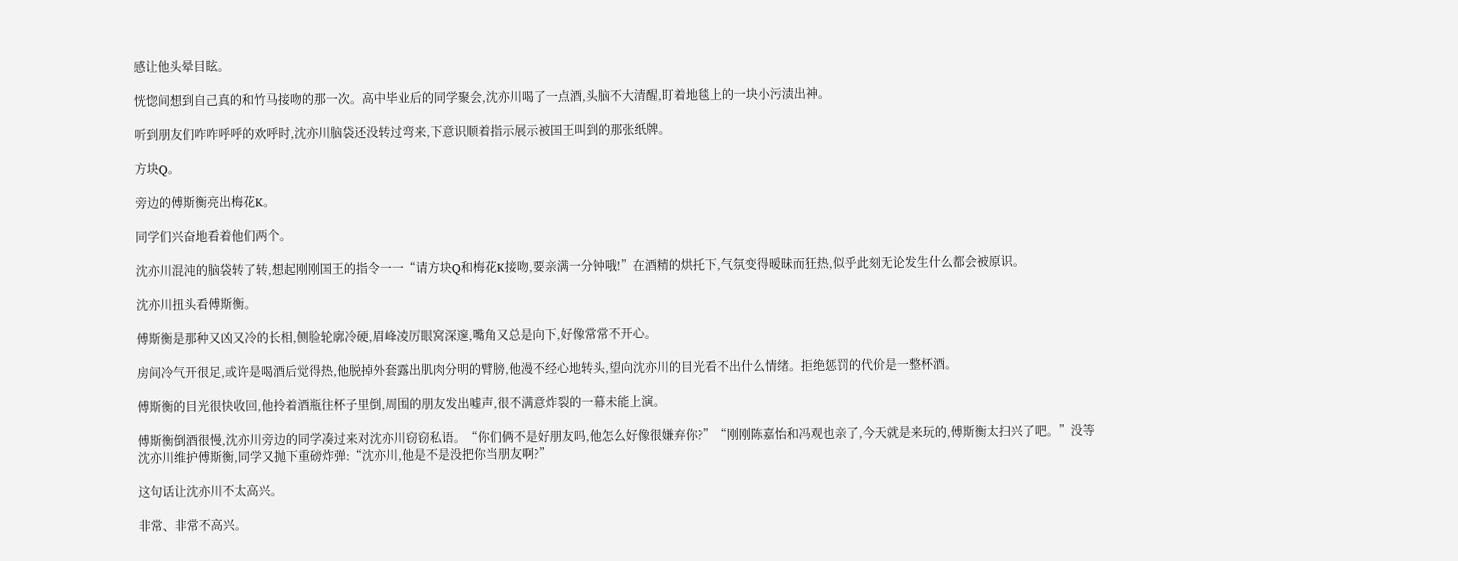感让他头晕目眩。

恍惚间想到自己真的和竹马接吻的那一次。高中毕业后的同学聚会,沈亦川喝了一点酒,头脑不大清醒,盯着地毯上的一块小污渍出神。

听到朋友们咋咋呼呼的欢呼时,沈亦川脑袋还没转过弯来,下意识顺着指示展示被国王叫到的那张纸牌。

方块Q。

旁边的傅斯衡亮出梅花K。

同学们兴奋地看着他们两个。

沈亦川混沌的脑袋转了转,想起刚刚国王的指令一一“请方块Q和梅花K接吻,要亲满一分钟哦!”在酒精的烘托下,气氛变得暧昧而狂热,似乎此刻无论发生什么都会被原识。

沈亦川扭头看傅斯衡。

傅斯衡是那种又凶又冷的长相,侧脸轮廓冷硬,眉峰凌厉眼窝深邃,嘴角又总是向下,好像常常不开心。

房间冷气开很足,或许是喝酒后觉得热,他脱掉外套露出肌肉分明的臂膀,他漫不经心地转头,望向沈亦川的目光看不出什么情绪。拒绝惩罚的代价是一整杯酒。

傅斯衡的目光很快收回,他拎着酒瓶往杯子里倒,周围的朋友发出嘘声,很不满意炸裂的一幕未能上演。

傅斯衡倒酒很慢,沈亦川旁边的同学凑过来对沈亦川窃窃私语。“你们俩不是好朋友吗,他怎么好像很嫌弃你?”“刚刚陈嘉怡和冯观也亲了,今天就是来玩的,傅斯衡太扫兴了吧。”没等沈亦川维护傅斯衡,同学又抛下重磅炸弹:“沈亦川,他是不是没把你当朋友啊?”

这句话让沈亦川不太高兴。

非常、非常不高兴。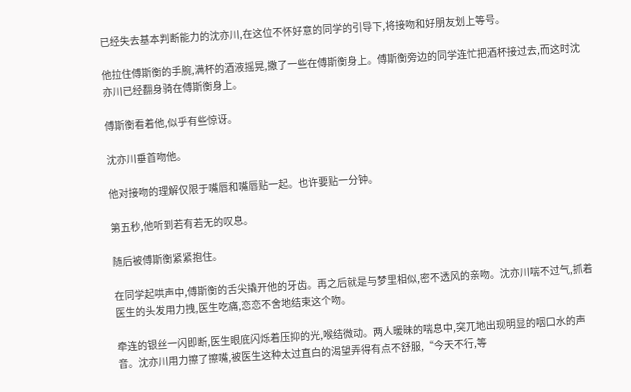已经失去基本判断能力的沈亦川,在这位不怀好意的同学的引导下,将接吻和好朋友划上等号。

他拉住傅斯衡的手腕,满杯的酒液摇晃,撒了一些在傅斯衡身上。傅斯衡旁边的同学连忙把酒杯接过去,而这时沈亦川已经翻身骑在傅斯衡身上。

傅斯衡看着他,似乎有些惊讶。

沈亦川垂首吻他。

他对接吻的理解仅限于嘴唇和嘴唇贴一起。也许要贴一分钟。

第五秒,他听到若有若无的叹息。

随后被傅斯衡紧紧抱住。

在同学起哄声中,傅斯衡的舌尖撬开他的牙齿。再之后就是与梦里相似,密不透风的亲吻。沈亦川喘不过气,抓着医生的头发用力拽,医生吃痛,恋恋不舍地结束这个吻。

牵连的银丝一闪即断,医生眼底闪烁着压抑的光,喉结微动。两人暖昧的喘息中,突兀地出现明显的咽口水的声音。沈亦川用力擦了擦嘴,被医生这种太过直白的渴望弄得有点不舒服,“今天不行,等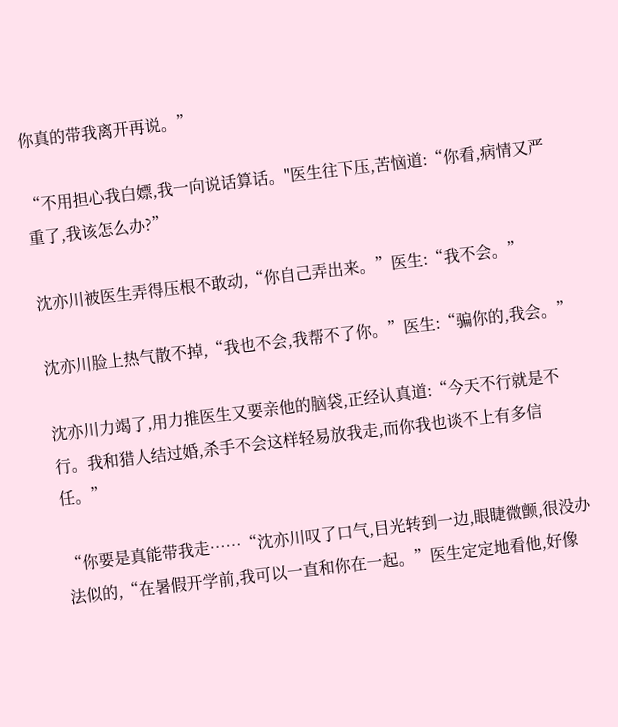你真的带我离开再说。”

“不用担心我白嫖,我一向说话算话。"医生往下压,苦恼道:“你看,病情又严重了,我该怎么办?”

沈亦川被医生弄得压根不敢动,“你自己弄出来。”医生:“我不会。”

沈亦川脸上热气散不掉,“我也不会,我帮不了你。”医生:“骗你的,我会。”

沈亦川力竭了,用力推医生又要亲他的脑袋,正经认真道:“今天不行就是不行。我和猎人结过婚,杀手不会这样轻易放我走,而你我也谈不上有多信任。”

“你要是真能带我走……“沈亦川叹了口气,目光转到一边,眼睫微颤,很没办法似的,“在暑假开学前,我可以一直和你在一起。”医生定定地看他,好像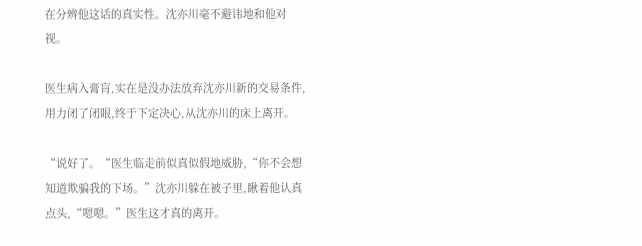在分辨他这话的真实性。沈亦川毫不避讳地和他对视。

医生病入膏肓,实在是没办法放弃沈亦川新的交易条件,用力闭了闭眼,终于下定决心,从沈亦川的床上离开。

“说好了。“医生临走前似真似假地威胁,“你不会想知道欺骗我的下场。”沈亦川躲在被子里,瞅着他认真点头,“嗯嗯。”医生这才真的离开。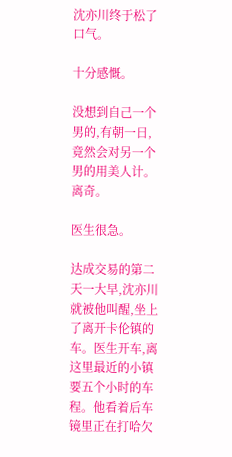沈亦川终于松了口气。

十分感慨。

没想到自己一个男的,有朝一日,竟然会对另一个男的用美人计。离奇。

医生很急。

达成交易的第二天一大早,沈亦川就被他叫醒,坐上了离开卡伦镇的车。医生开车,离这里最近的小镇要五个小时的车程。他看着后车镜里正在打哈欠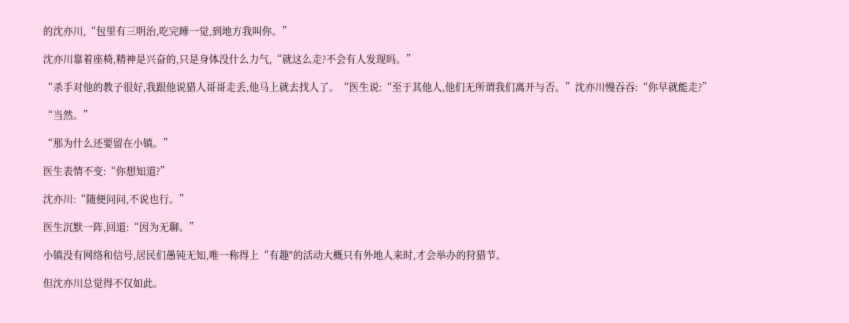的沈亦川,“包里有三明治,吃完睡一觉,到地方我叫你。”

沈亦川靠着座椅,精神是兴奋的,只是身体没什么力气,“就这么走?不会有人发现吗。”

“杀手对他的教子很好,我跟他说猎人哥哥走丢,他马上就去找人了。“医生说:“至于其他人,他们无所谓我们离开与否。”沈亦川慢吞吞:“你早就能走?”

“当然。”

“那为什么还要留在小镇。”

医生表情不变:“你想知道?”

沈亦川:“随便问问,不说也行。”

医生沉默一阵,回道:“因为无聊。”

小镇没有网络和信号,居民们愚钝无知,唯一称得上“有趣"的活动大概只有外地人来时,才会举办的狩猎节。

但沈亦川总觉得不仅如此。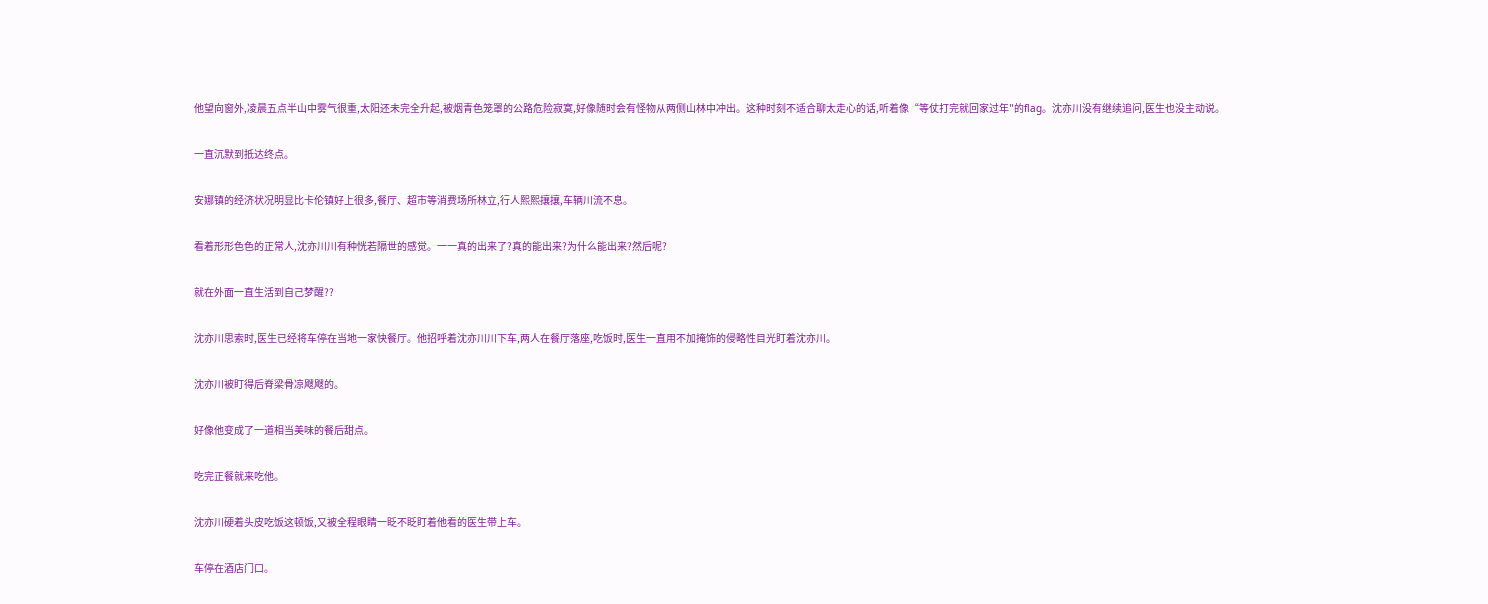他望向窗外,凌晨五点半山中雾气很重,太阳还未完全升起,被烟青色笼罩的公路危险寂寞,好像随时会有怪物从两侧山林中冲出。这种时刻不适合聊太走心的话,听着像“等仗打完就回家过年"的flag。沈亦川没有继续追问,医生也没主动说。

一直沉默到抵达终点。

安娜镇的经济状况明显比卡伦镇好上很多,餐厅、超市等消费场所林立,行人熙熙攘攘,车辆川流不息。

看着形形色色的正常人,沈亦川川有种恍若隔世的感觉。一一真的出来了?真的能出来?为什么能出来?然后呢?

就在外面一直生活到自己梦醒??

沈亦川思索时,医生已经将车停在当地一家快餐厅。他招呼着沈亦川川下车,两人在餐厅落座,吃饭时,医生一直用不加掩饰的侵略性目光盯着沈亦川。

沈亦川被盯得后脊梁骨凉飕飕的。

好像他变成了一道相当美味的餐后甜点。

吃完正餐就来吃他。

沈亦川硬着头皮吃饭这顿饭,又被全程眼睛一眨不眨盯着他看的医生带上车。

车停在酒店门口。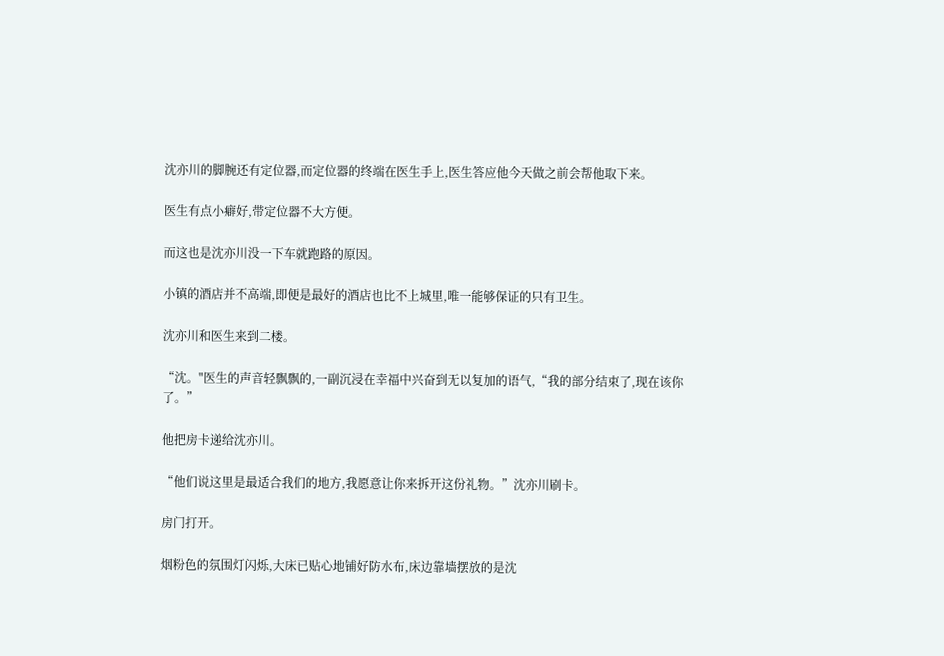沈亦川的脚腕还有定位器,而定位器的终端在医生手上,医生答应他今天做之前会帮他取下来。

医生有点小癖好,带定位器不大方便。

而这也是沈亦川没一下车就跑路的原因。

小镇的酒店并不高端,即便是最好的酒店也比不上城里,唯一能够保证的只有卫生。

沈亦川和医生来到二楼。

“沈。"医生的声音轻飘飘的,一副沉浸在幸福中兴奋到无以复加的语气,“我的部分结束了,现在该你了。”

他把房卡递给沈亦川。

“他们说这里是最适合我们的地方,我愿意让你来拆开这份礼物。”沈亦川刷卡。

房门打开。

烟粉色的氛围灯闪烁,大床已贴心地铺好防水布,床边靠墙摆放的是沈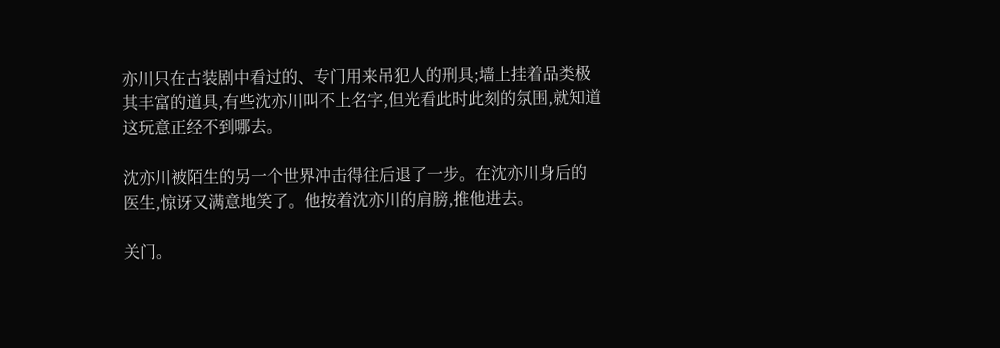亦川只在古装剧中看过的、专门用来吊犯人的刑具;墙上挂着品类极其丰富的道具,有些沈亦川叫不上名字,但光看此时此刻的氛围,就知道这玩意正经不到哪去。

沈亦川被陌生的另一个世界冲击得往后退了一步。在沈亦川身后的医生,惊讶又满意地笑了。他按着沈亦川的肩膀,推他进去。

关门。